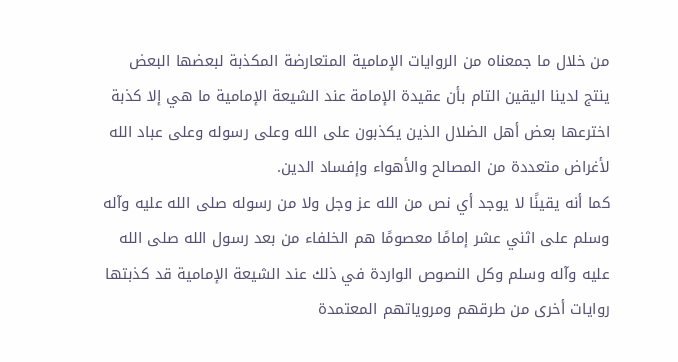من خلال ما جمعناه من الروايات الإمامية المتعارضة المكذبة لبعضها البعض ينتج لدينا اليقين التام بأن عقيدة الإمامة عند الشيعة الإمامية ما هي إلا كذبة اخترعها بعض أهل الضلال الذين يكذبون على الله وعلى رسوله وعلى عباد الله لأغراض متعددة من المصالح والأهواء وإفساد الدين.
كما أنه يقينًا لا يوجد أي نص من الله عز وجل ولا من رسوله صلى الله عليه وآله وسلم على اثني عشر إمامًا معصومًا هم الخلفاء من بعد رسول الله صلى الله عليه وآله وسلم وكل النصوص الواردة في ذلك عند الشيعة الإمامية قد كذبتها روايات أخرى من طرقهم ومروياتهم المعتمدة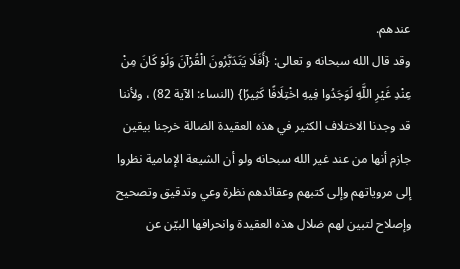عندهم.
وقد قال الله سبحانه و تعالى: {أَفَلَا يَتَدَبَّرُونَ الْقُرْآنَ وَلَوْ كَانَ مِنْ عِنْدِ غَيْرِ اللَّهِ لَوَجَدُوا فِيهِ اخْتِلَافًا كَثِيرًا} (النساء: الآية 82) ، ولأننا قد وجدنا الاختلاف الكثير في هذه العقيدة الضالة خرجنا بيقين جازم أنها من عند غير الله سبحانه ولو أن الشيعة الإمامية نظروا إلى مروياتهم وإلى كتبهم وعقائدهم نظرة وعي وتدقيق وتصحيح وإصلاح لتبين لهم ضلال هذه العقيدة وانحرافها البيّن عن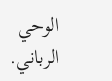الوحي الرباني.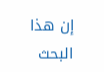إن هذا البحث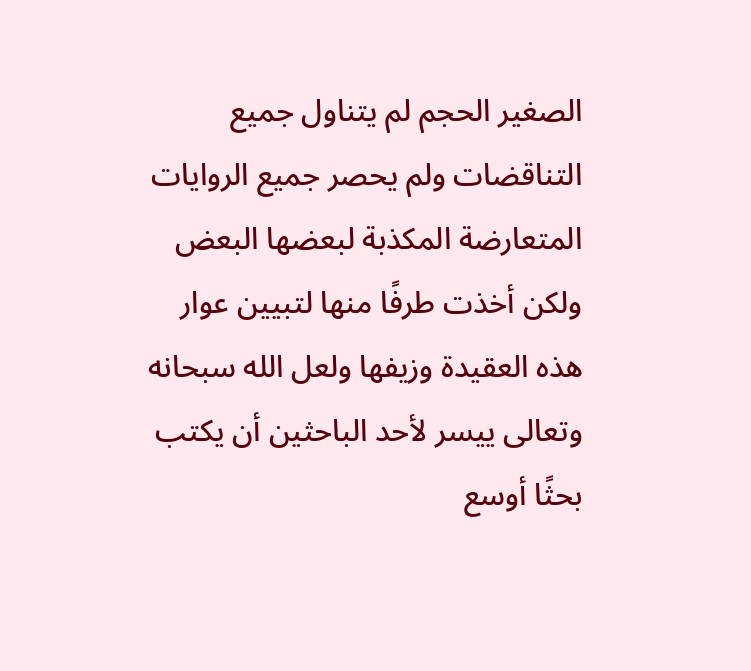الصغير الحجم لم يتناول جميع التناقضات ولم يحصر جميع الروايات المتعارضة المكذبة لبعضها البعض ولكن أخذت طرفًا منها لتبيين عوار هذه العقيدة وزيفها ولعل الله سبحانه وتعالى ييسر لأحد الباحثين أن يكتب بحثًا أوسع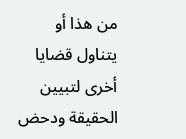من هذا أو يتناول قضايا أخرى لتبيين الحقيقة ودحض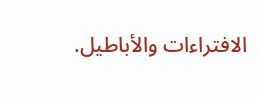الافتراءات والأباطيل.